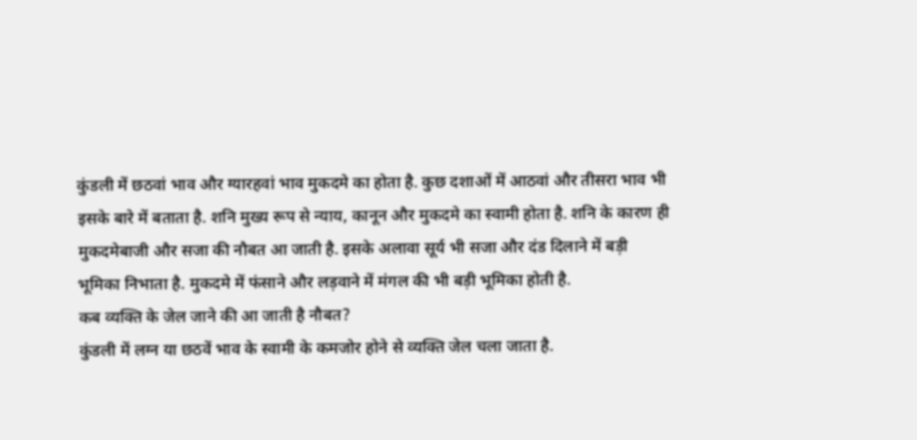कुंडली में छठवां भाव और ग्यारहवां भाव मुकदमे का होता है. कुछ दशाओं में आठवां और तीसरा भाव भी इसके बारे में बताता है. शनि मुख्य रूप से न्याय, कानून और मुकदमे का स्वामी होता है. शनि के कारण ही मुकदमेबाजी और सजा की नौबत आ जाती है. इसके अलावा सूर्य भी सजा और दंड दिलाने में बड़ी भूमिका निभाता है. मुकदमे में फंसाने और लड़वाने में मंगल की भी बड़ी भूमिका होती है.
कब व्यक्ति के जेल जाने की आ जाती है नौबत?
कुंडली में लग्न या छठवें भाव के स्वामी के कमजोर होने से व्यक्ति जेल चला जाता है.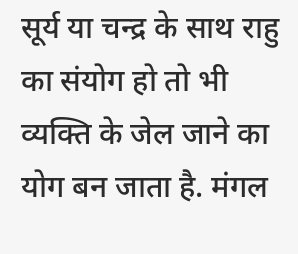सूर्य या चन्द्र के साथ राहु का संयोग हो तो भी व्यक्ति के जेल जाने का योग बन जाता है. मंगल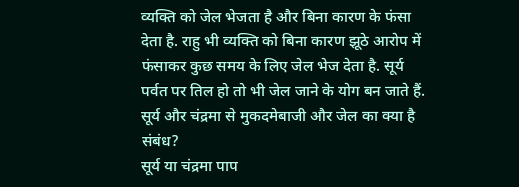व्यक्ति को जेल भेजता है और बिना कारण के फंसा देता है. राहु भी व्यक्ति को बिना कारण झूठे आरोप में फंसाकर कुछ समय के लिए जेल भेज देता है. सूर्य पर्वत पर तिल हो तो भी जेल जाने के योग बन जाते हैं.
सूर्य और चंद्रमा से मुकदमेबाजी और जेल का क्या है संबंध?
सूर्य या चंद्रमा पाप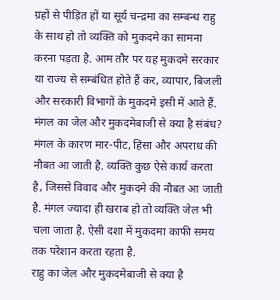ग्रहों से पीड़ित हों या सूर्य चन्द्रमा का सम्बन्ध राहु के साथ हो तो व्यक्ति को मुकदमे का सामना करना पड़ता है. आम तौर पर यह मुकदमे सरकार या राज्य से सम्बंधित होते हैं कर, व्यापार, बिजली और सरकारी विभागों के मुकदमे इसी में आते हैं.
मंगल का जेल और मुकदमेबाजी से क्या है संबंध?
मंगल के कारण मार-पीट, हिंसा और अपराध की नौबत आ जाती है. व्यक्ति कुछ ऐसे कार्य करता है, जिससे विवाद और मुकदमे की नौबत आ जाती है. मंगल ज्यादा ही खराब हो तो व्यक्ति जेल भी चला जाता है. ऐसी दशा में मुकदमा काफी समय तक परेशान करता रहता है.
राहु का जेल और मुकदमेबाजी से क्या है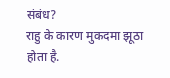संबंध?
राहु के कारण मुकदमा झूठा होता है.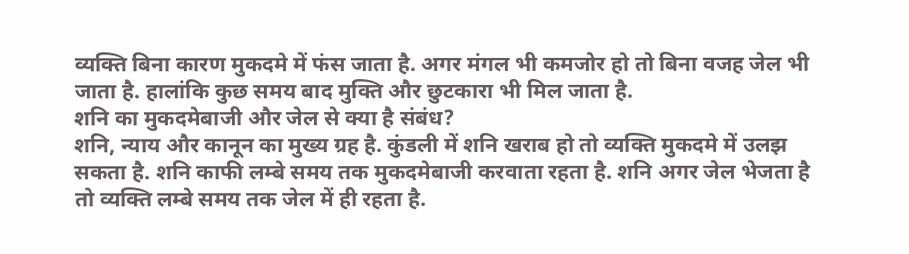व्यक्ति बिना कारण मुकदमे में फंस जाता है. अगर मंगल भी कमजोर हो तो बिना वजह जेल भी जाता है. हालांकि कुछ समय बाद मुक्ति और छुटकारा भी मिल जाता है.
शनि का मुकदमेबाजी और जेल से क्या है संबंध?
शनि, न्याय और कानून का मुख्य ग्रह है. कुंडली में शनि खराब हो तो व्यक्ति मुकदमे में उलझ सकता है. शनि काफी लम्बे समय तक मुकदमेबाजी करवाता रहता है. शनि अगर जेल भेजता है तो व्यक्ति लम्बे समय तक जेल में ही रहता है.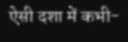ऐसी दशा में कभी-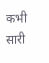कभी सारी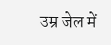उम्र जेल में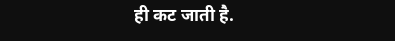ही कट जाती है.